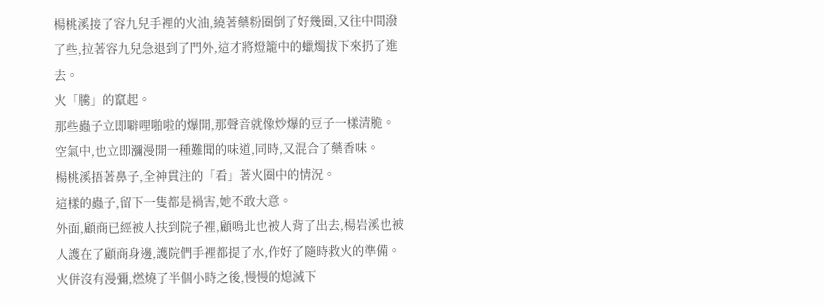楊桃溪接了容九兒手裡的火油,繞著藥粉圈倒了好幾圈,又往中間潑了些,拉著容九兒急退到了門外,這才將燈籠中的蠟燭拔下來扔了進去。
火「騰」的竄起。
那些蟲子立即噼哩啪啦的爆開,那聲音就像炒爆的豆子一樣清脆。
空氣中,也立即瀰漫開一種難聞的味道,同時,又混合了藥香味。
楊桃溪捂著鼻子,全神貫注的「看」著火圈中的情況。
這樣的蟲子,留下一隻都是禍害,她不敢大意。
外面,顧商已經被人扶到院子裡,顧鳴北也被人背了出去,楊岩溪也被人護在了顧商身邊,護院們手裡都提了水,作好了隨時救火的準備。
火併沒有漫彌,燃燒了半個小時之後,慢慢的熄滅下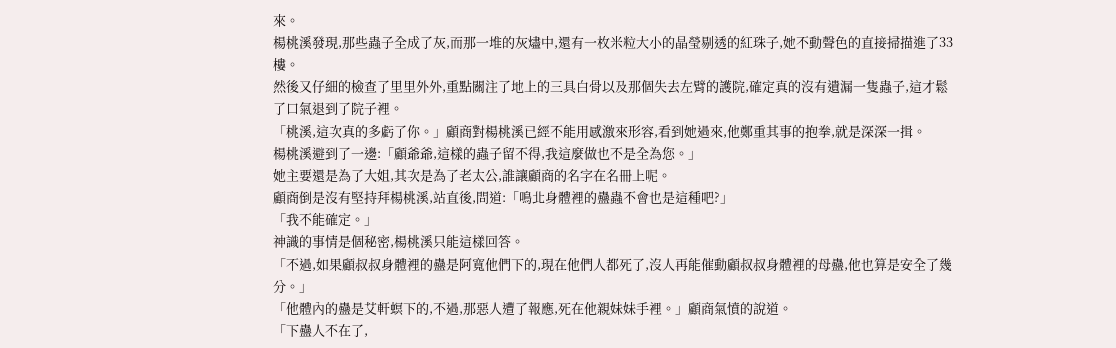來。
楊桃溪發現,那些蟲子全成了灰,而那一堆的灰燼中,還有一枚米粒大小的晶瑩剔透的紅珠子,她不動聲色的直接掃描進了33樓。
然後又仔細的檢查了里里外外,重點關注了地上的三具白骨以及那個失去左臂的護院,確定真的沒有遺漏一隻蟲子,這才鬆了口氣退到了院子裡。
「桃溪,這次真的多虧了你。」顧商對楊桃溪已經不能用感激來形容,看到她過來,他鄭重其事的抱拳,就是深深一揖。
楊桃溪避到了一邊:「顧爺爺,這樣的蟲子留不得,我這麼做也不是全為您。」
她主要還是為了大姐,其次是為了老太公,誰讓顧商的名字在名冊上呢。
顧商倒是沒有堅持拜楊桃溪,站直後,問道:「鳴北身體裡的蠱蟲不會也是這種吧?」
「我不能確定。」
神識的事情是個秘密,楊桃溪只能這樣回答。
「不過,如果顧叔叔身體裡的蠱是阿寬他們下的,現在他們人都死了,沒人再能催動顧叔叔身體裡的母蠱,他也算是安全了幾分。」
「他體內的蠱是艾軒螟下的,不過,那惡人遭了報應,死在他親妹妹手裡。」顧商氣憤的說道。
「下蠱人不在了,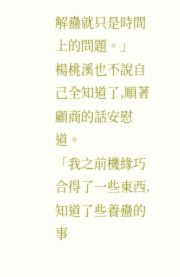解蠱就只是時間上的問題。」
楊桃溪也不說自己全知道了,順著顧商的話安慰道。
「我之前機緣巧合得了一些東西,知道了些養蠱的事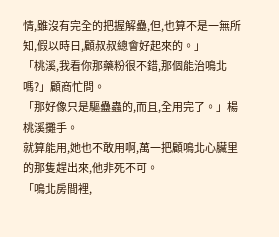情,雖沒有完全的把握解蠱,但,也算不是一無所知,假以時日,顧叔叔總會好起來的。」
「桃溪,我看你那藥粉很不錯,那個能治鳴北嗎?」顧商忙問。
「那好像只是驅蠱蟲的,而且,全用完了。」楊桃溪攤手。
就算能用,她也不敢用啊,萬一把顧鳴北心臟里的那隻趕出來,他非死不可。
「鳴北房間裡,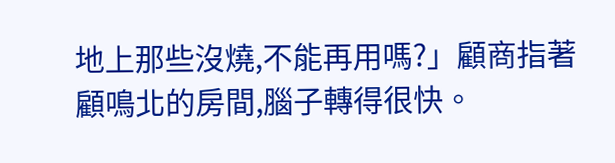地上那些沒燒,不能再用嗎?」顧商指著顧鳴北的房間,腦子轉得很快。